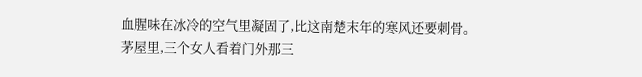血腥味在冰冷的空气里凝固了,比这南楚末年的寒风还要刺骨。
茅屋里,三个女人看着门外那三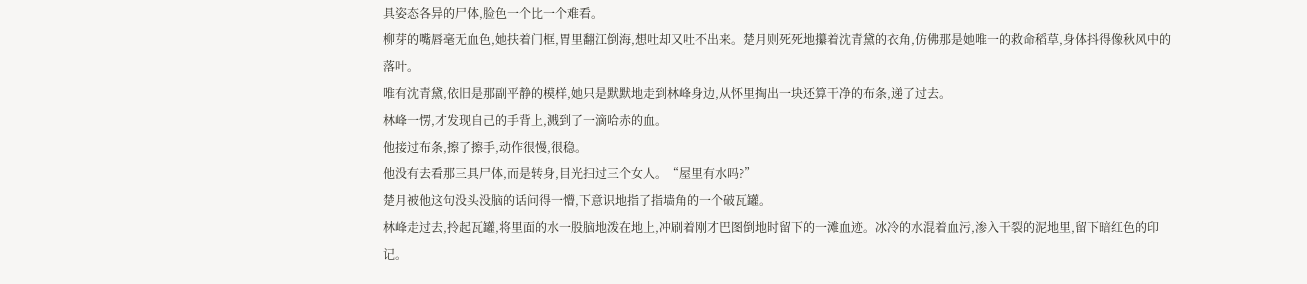具姿态各异的尸体,脸色一个比一个难看。
柳芽的嘴唇毫无血色,她扶着门框,胃里翻江倒海,想吐却又吐不出来。楚月则死死地攥着沈青黛的衣角,仿佛那是她唯一的救命稻草,身体抖得像秋风中的落叶。
唯有沈青黛,依旧是那副平静的模样,她只是默默地走到林峰身边,从怀里掏出一块还算干净的布条,递了过去。
林峰一愣,才发现自己的手背上,溅到了一滴哈赤的血。
他接过布条,擦了擦手,动作很慢,很稳。
他没有去看那三具尸体,而是转身,目光扫过三个女人。“屋里有水吗?”
楚月被他这句没头没脑的话问得一懵,下意识地指了指墙角的一个破瓦罐。
林峰走过去,拎起瓦罐,将里面的水一股脑地泼在地上,冲刷着刚才巴图倒地时留下的一滩血迹。冰冷的水混着血污,渗入干裂的泥地里,留下暗红色的印记。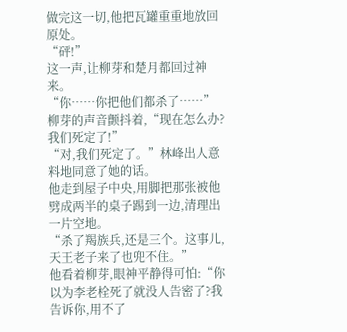做完这一切,他把瓦罐重重地放回原处。
“砰!”
这一声,让柳芽和楚月都回过神来。
“你……你把他们都杀了……”柳芽的声音颤抖着,“现在怎么办?我们死定了!”
“对,我们死定了。”林峰出人意料地同意了她的话。
他走到屋子中央,用脚把那张被他劈成两半的桌子踢到一边,清理出一片空地。
“杀了羯族兵,还是三个。这事儿,天王老子来了也兜不住。”
他看着柳芽,眼神平静得可怕:“你以为李老栓死了就没人告密了?我告诉你,用不了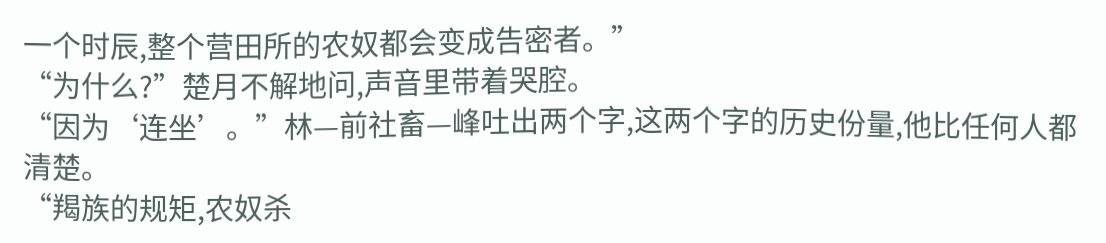一个时辰,整个营田所的农奴都会变成告密者。”
“为什么?”楚月不解地问,声音里带着哭腔。
“因为‘连坐’。”林—前社畜—峰吐出两个字,这两个字的历史份量,他比任何人都清楚。
“羯族的规矩,农奴杀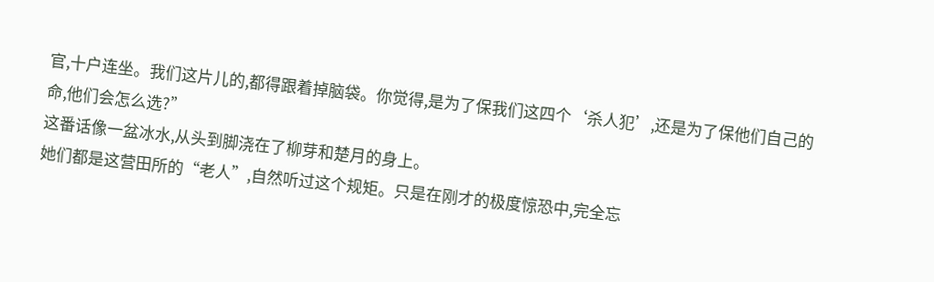官,十户连坐。我们这片儿的,都得跟着掉脑袋。你觉得,是为了保我们这四个‘杀人犯’,还是为了保他们自己的命,他们会怎么选?”
这番话像一盆冰水,从头到脚浇在了柳芽和楚月的身上。
她们都是这营田所的“老人”,自然听过这个规矩。只是在刚才的极度惊恐中,完全忘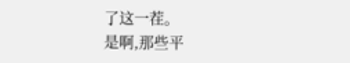了这一茬。
是啊,那些平